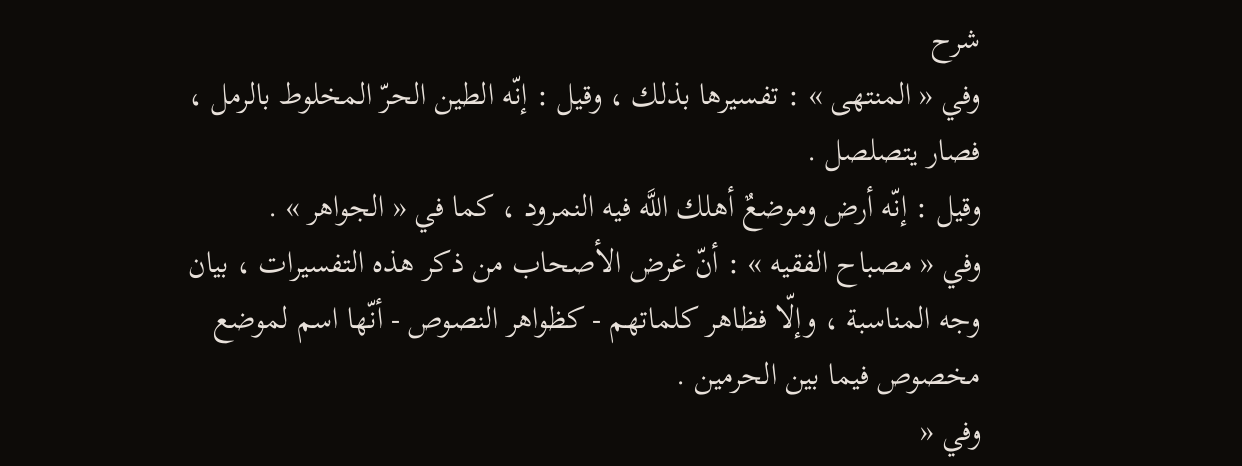شرح
وفي « المنتهى » : تفسيرها بذلك ، وقيل : إنّه الطين الحرّ المخلوط بالرمل ، فصار يتصلصل .
وقيل : إنّه أرض وموضعٌ أهلك اللَّه فيه النمرود ، كما في « الجواهر » .
وفي « مصباح الفقيه » : أنّ غرض الأصحاب من ذكر هذه التفسيرات ، بيان وجه المناسبة ، وإلّا فظاهر كلماتهم - كظواهر النصوص - أنّها اسم لموضع مخصوص فيما بين الحرمين .
وفي «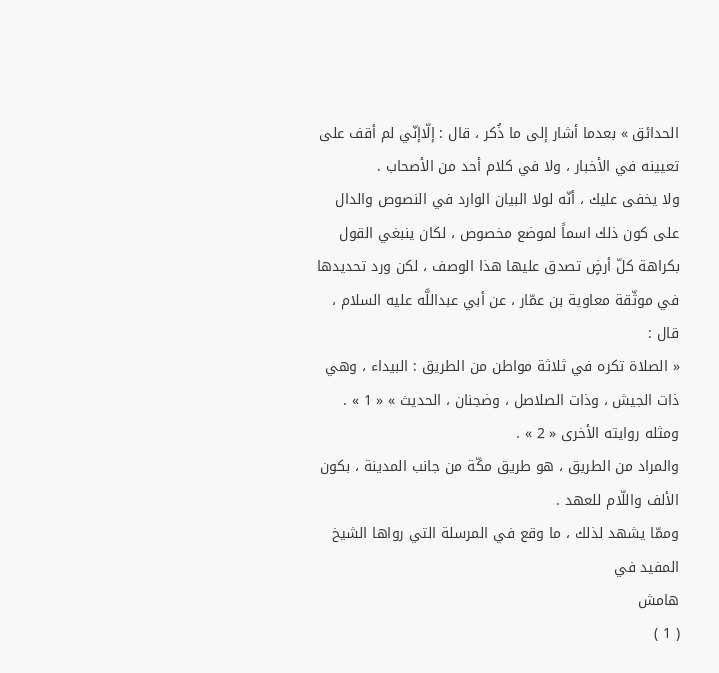الحدائق » بعدما أشار إلى ما ذُكر ، قال : إلّاإنّي لم أقف على تعيينه في الأخبار ، ولا في كلام أحد من الأصحاب .
ولا يخفى عليك ، أنّه لولا البيان الوارد في النصوص والدال على كون ذلك اسماً لموضع مخصوص ، لكان ينبغي القول بكراهة كلّ أرضٍ تصدق عليها هذا الوصف ، لكن ورد تحديدها في موثّقة معاوية بن عمّار ، عن أبي عبداللَّه عليه السلام ، قال :
« الصلاة تكره في ثلاثة مواطن من الطريق : البيداء ، وهي ذات الجيش ، وذات الصلاصل ، وضجنان ، الحديث » « 1 » .
ومثله روايته الأخرى « 2 » .
والمراد من الطريق ، هو طريق مكّة من جانب المدينة ، بكون الألف واللّام للعهد .
وممّا يشهد لذلك ، ما وقع في المرسلة التي رواها الشيخ المفيد في
هامش
( 1 )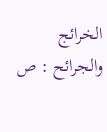الخرائج والجرائح : ص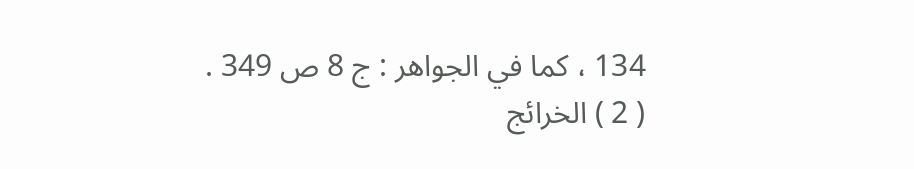134 ، كما في الجواهر : ج 8 ص 349 .
( 2 ) الخرائج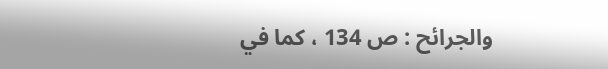والجرائح : ص 134 ، كما في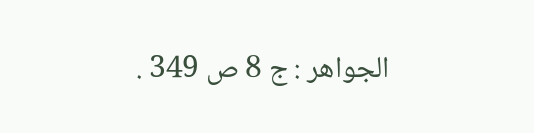الجواهر : ج 8 ص 349 .